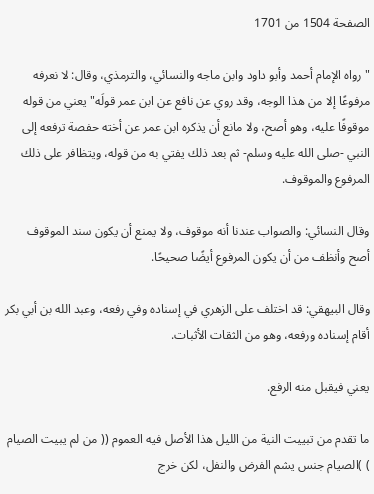الصفحة 1504 من 1701

"رواه الإمام أحمد وأبو داود وابن ماجه والنسائي، والترمذي، وقال: لا نعرفه مرفوعًا إلا من هذا الوجه، وقد روي عن نافع عن ابن عمر قولَه"يعني من قوله موقوفًا عليه، وهو أصح، ولا مانع أن يذكره ابن عمر عن أخته حفصة ترفعه إلى النبي -صلى الله عليه وسلم- ثم بعد ذلك يفتي به من قوله، ويتظافر على ذلك المرفوع والموقوف.

وقال النسائي: والصواب عندنا أنه موقوف، ولا يمنع أن يكون سند الموقوف أصح وأنظف من أن يكون المرفوع أيضًا صحيحًا.

وقال البيهقي: قد اختلف على الزهري في إسناده وفي رفعه، وعبد الله بن أبي بكر أقام إسناده ورفعه، وهو من الثقات الأثبات.

يعني فيقبل منه الرفع.

ما تقدم من تبييت النية من الليل هذا الأصل فيه العموم (( من لم يبيت الصيام ) )الصيام جنس يشم الفرض والنفل، لكن خرج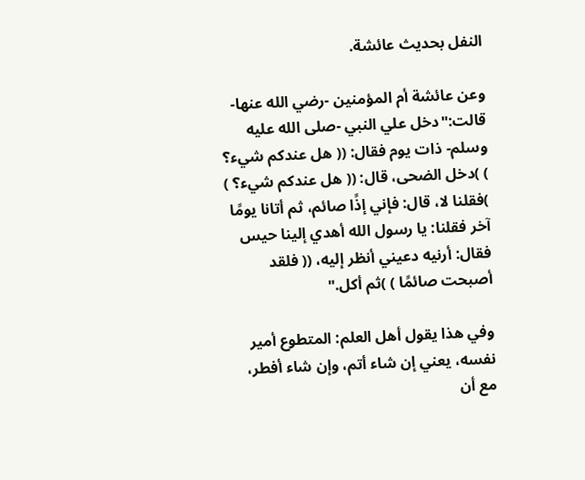النفل بحديث عائشة.

وعن عائشة أم المؤمنين -رضي الله عنها- قالت:"دخل علي النبي -صلى الله عليه وسلم- ذات يوم فقال: (( هل عندكم شيء؟ ) )دخل الضحى، قال: (( هل عندكم شيء؟ ) )فقلنا لا، قال: فإني إذًا صائم، ثم أتانا يومًا آخر فقلنا: يا رسول الله أهدي إلينا حيس فقال: أرنيه دعيني أنظر إليه، (( فلقد أصبحت صائمًا ) )ثم أكل."

وفي هذا يقول أهل العلم: المتطوع أمير نفسه، يعني إن شاء أتم، وإن شاء أفطر، مع أن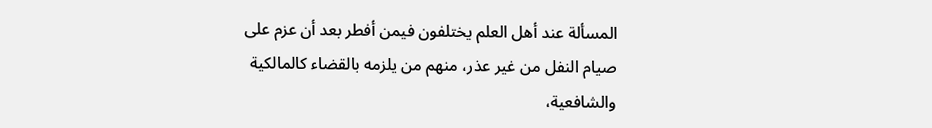المسألة عند أهل العلم يختلفون فيمن أفطر بعد أن عزم على صيام النفل من غير عذر، منهم من يلزمه بالقضاء كالمالكية والشافعية،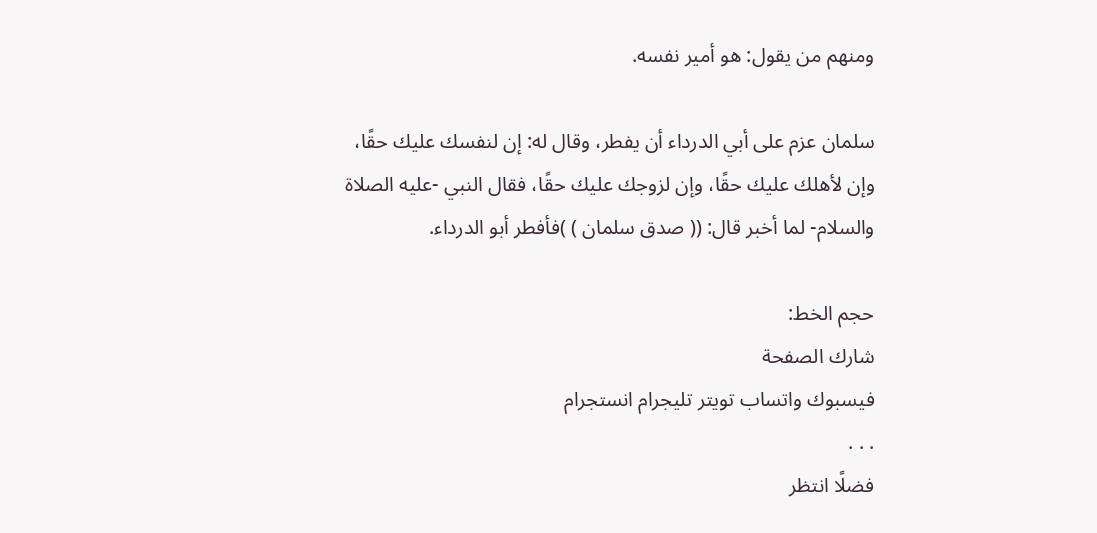ومنهم من يقول: هو أمير نفسه.

سلمان عزم على أبي الدرداء أن يفطر، وقال له: إن لنفسك عليك حقًا، وإن لأهلك عليك حقًا، وإن لزوجك عليك حقًا، فقال النبي -عليه الصلاة والسلام- لما أخبر قال: (( صدق سلمان ) )فأفطر أبو الدرداء.

حجم الخط:
شارك الصفحة
فيسبوك واتساب تويتر تليجرام انستجرام
. . .
فضلًا انتظر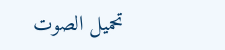تحميل الصوت